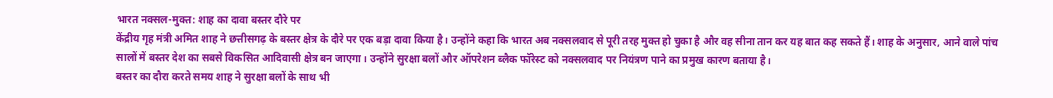भारत नक्सल-मुक्त: शाह का दावा बस्तर दौरे पर
केंद्रीय गृह मंत्री अमित शाह ने छत्तीसगढ़ के बस्तर क्षेत्र के दौरे पर एक बड़ा दावा किया है। उन्होंने कहा कि भारत अब नक्सलवाद से पूरी तरह मुक्त हो चुका है और वह सीना तान कर यह बात कह सकते हैं। शाह के अनुसार, आने वाले पांच सालों में बस्तर देश का सबसे विकसित आदिवासी क्षेत्र बन जाएगा। उन्होंने सुरक्षा बलों और ऑपरेशन ब्लैक फॉरेस्ट को नक्सलवाद पर नियंत्रण पाने का प्रमुख कारण बताया है।
बस्तर का दौरा करते समय शाह ने सुरक्षा बलों के साथ भी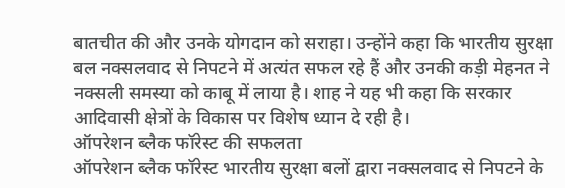बातचीत की और उनके योगदान को सराहा। उन्होंने कहा कि भारतीय सुरक्षा बल नक्सलवाद से निपटने में अत्यंत सफल रहे हैं और उनकी कड़ी मेहनत ने नक्सली समस्या को काबू में लाया है। शाह ने यह भी कहा कि सरकार आदिवासी क्षेत्रों के विकास पर विशेष ध्यान दे रही है।
ऑपरेशन ब्लैक फॉरेस्ट की सफलता
ऑपरेशन ब्लैक फॉरेस्ट भारतीय सुरक्षा बलों द्वारा नक्सलवाद से निपटने के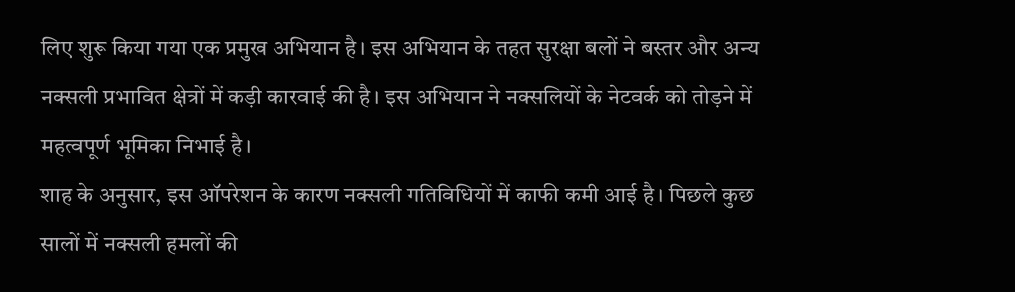लिए शुरू किया गया एक प्रमुख अभियान है। इस अभियान के तहत सुरक्षा बलों ने बस्तर और अन्य नक्सली प्रभावित क्षेत्रों में कड़ी कारवाई की है। इस अभियान ने नक्सलियों के नेटवर्क को तोड़ने में महत्वपूर्ण भूमिका निभाई है।
शाह के अनुसार, इस ऑपरेशन के कारण नक्सली गतिविधियों में काफी कमी आई है। पिछले कुछ सालों में नक्सली हमलों की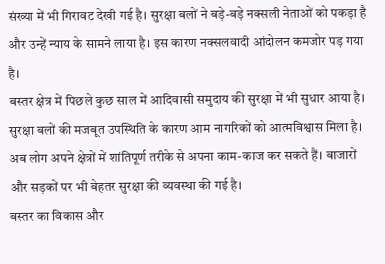संख्या में भी गिरावट देखी गई है। सुरक्षा बलों ने बड़े-बड़े नक्सली नेताओं को पकड़ा है और उन्हें न्याय के सामने लाया है। इस कारण नक्सलवादी आंदोलन कमजोर पड़ गया है।
बस्तर क्षेत्र में पिछले कुछ साल में आदिवासी समुदाय की सुरक्षा में भी सुधार आया है। सुरक्षा बलों की मजबूत उपस्थिति के कारण आम नागरिकों को आत्मविश्वास मिला है। अब लोग अपने क्षेत्रों में शांतिपूर्ण तरीके से अपना काम-काज कर सकते हैं। बाजारों और सड़कों पर भी बेहतर सुरक्षा की व्यवस्था की गई है।
बस्तर का विकास और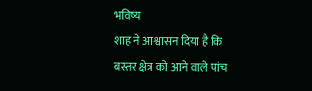भविष्य
शाह ने आश्वासन दिया है कि बस्तर क्षेत्र को आने वाले पांच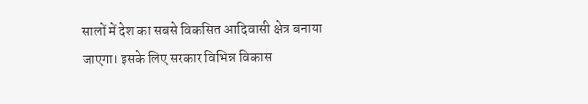सालों में देश का सबसे विकसित आदिवासी क्षेत्र बनाया जाएगा। इसके लिए सरकार विभिन्न विकास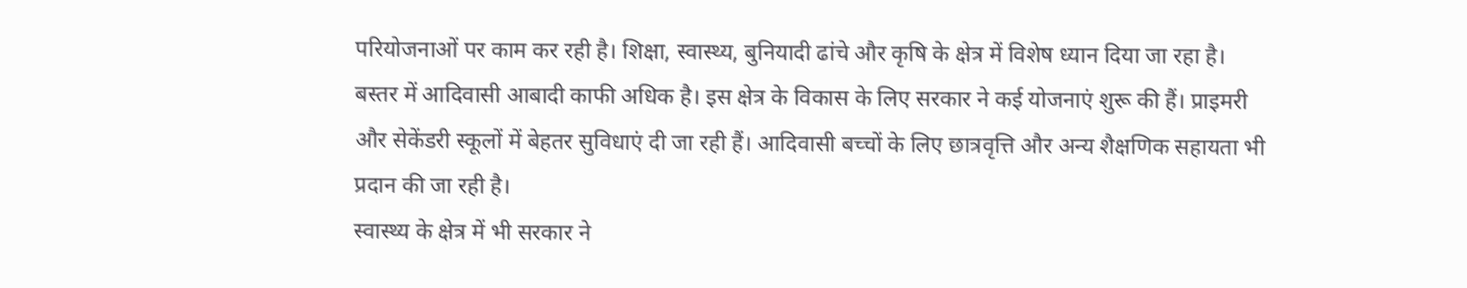परियोजनाओं पर काम कर रही है। शिक्षा, स्वास्थ्य, बुनियादी ढांचे और कृषि के क्षेत्र में विशेष ध्यान दिया जा रहा है।
बस्तर में आदिवासी आबादी काफी अधिक है। इस क्षेत्र के विकास के लिए सरकार ने कई योजनाएं शुरू की हैं। प्राइमरी और सेकेंडरी स्कूलों में बेहतर सुविधाएं दी जा रही हैं। आदिवासी बच्चों के लिए छात्रवृत्ति और अन्य शैक्षणिक सहायता भी प्रदान की जा रही है।
स्वास्थ्य के क्षेत्र में भी सरकार ने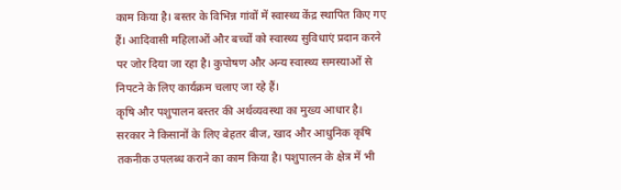काम किया है। बस्तर के विभिन्न गांवों में स्वास्थ्य केंद्र स्थापित किए गए हैं। आदिवासी महिलाओं और बच्चों को स्वास्थ्य सुविधाएं प्रदान करने पर जोर दिया जा रहा है। कुपोषण और अन्य स्वास्थ्य समस्याओं से निपटने के लिए कार्यक्रम चलाए जा रहे हैं।
कृषि और पशुपालन बस्तर की अर्थव्यवस्था का मुख्य आधार है। सरकार ने किसानों के लिए बेहतर बीज, खाद और आधुनिक कृषि तकनीक उपलब्ध कराने का काम किया है। पशुपालन के क्षेत्र में भी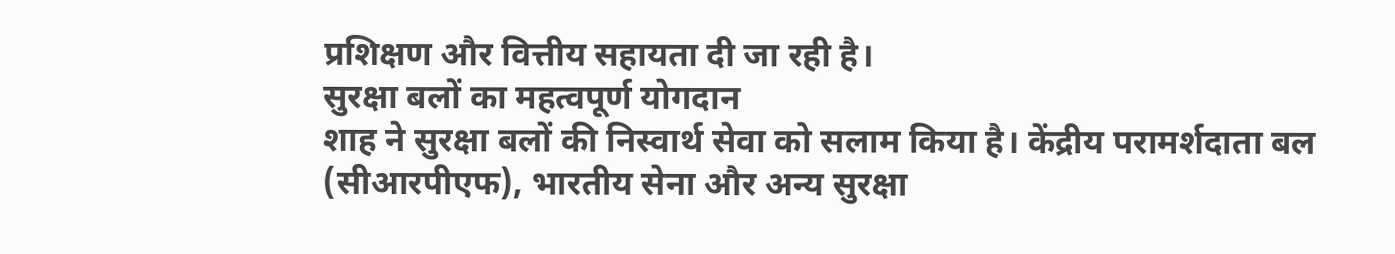प्रशिक्षण और वित्तीय सहायता दी जा रही है।
सुरक्षा बलों का महत्वपूर्ण योगदान
शाह ने सुरक्षा बलों की निस्वार्थ सेवा को सलाम किया है। केंद्रीय परामर्शदाता बल (सीआरपीएफ), भारतीय सेना और अन्य सुरक्षा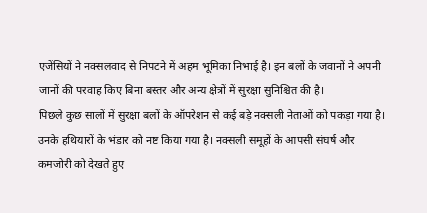एजेंसियों ने नक्सलवाद से निपटने में अहम भूमिका निभाई है। इन बलों के जवानों ने अपनी जानों की परवाह किए बिना बस्तर और अन्य क्षेत्रों में सुरक्षा सुनिश्चित की है।
पिछले कुछ सालों में सुरक्षा बलों के ऑपरेशन से कई बड़े नक्सली नेताओं को पकड़ा गया है। उनके हथियारों के भंडार को नष्ट किया गया है। नक्सली समूहों के आपसी संघर्ष और कमजोरी को देखते हुए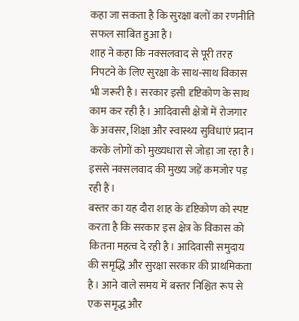कहा जा सकता है कि सुरक्षा बलों का रणनीति सफल साबित हुआ है।
शाह ने कहा कि नक्सलवाद से पूरी तरह निपटने के लिए सुरक्षा के साथ-साथ विकास भी जरूरी है। सरकार इसी दृष्टिकोण के साथ काम कर रही है। आदिवासी क्षेत्रों में रोजगार के अवसर, शिक्षा और स्वास्थ्य सुविधाएं प्रदान करके लोगों को मुख्यधारा से जोड़ा जा रहा है। इससे नक्सलवाद की मुख्य जड़ें कमजोर पड़ रही हैं।
बस्तर का यह दौरा शाह के दृष्टिकोण को स्पष्ट करता है कि सरकार इस क्षेत्र के विकास को कितना महत्व दे रही है। आदिवासी समुदाय की समृद्धि और सुरक्षा सरकार की प्राथमिकता है। आने वाले समय में बस्तर निश्चित रूप से एक समृद्ध और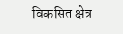विकसित क्षेत्र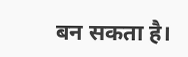बन सकता है।